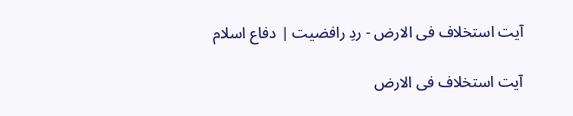آیت استخلاف فی الارض - ردِ رافضیت | دفاع اسلام

آیت استخلاف فی الارض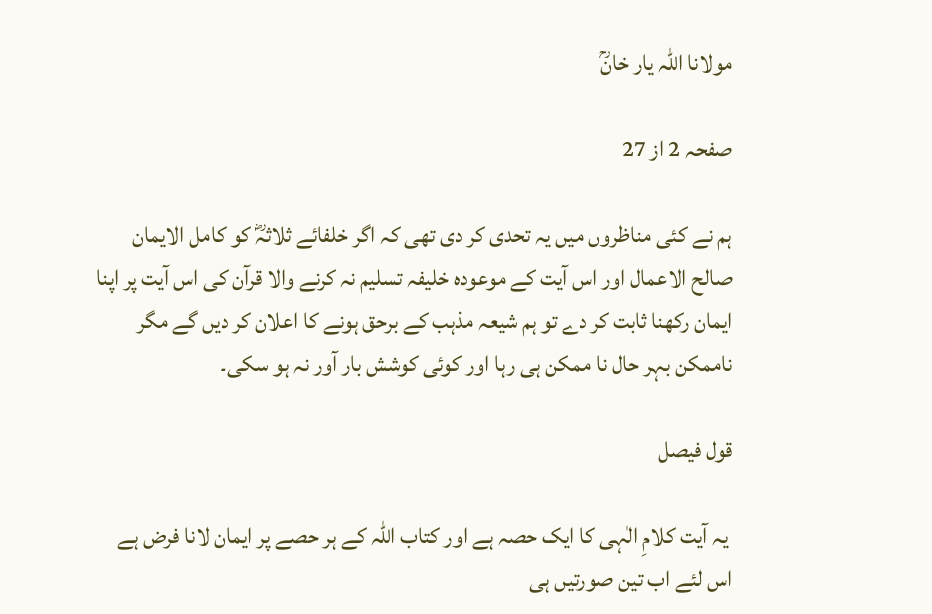مولانا اللہ یار خانؒ

صفحہ 2 از 27

ہم نے کئی مناظروں میں یہ تحدی کر دی تھی کہ اگر خلفائے ثلاثہؓ کو کامل الایمان صالح الاعمال اور اس آیت کے موعودہ خلیفہ تسلیم نہ کرنے والا قرآن کی اس آیت پر اپنا ایمان رکھنا ثابت کر دے تو ہم شیعہ مذہب کے برحق ہونے کا اعلان کر دیں گے مگر ناممکن بہر حال نا ممکن ہی رہا اور کوئی کوشش بار آور نہ ہو سکی۔

قول فیصل

 یہ آیت کلامِ الٰہی کا ایک حصہ ہے اور کتاب اللہ کے ہر حصے پر ایمان لانا فرض ہے اس لئے اب تین صورتیں ہی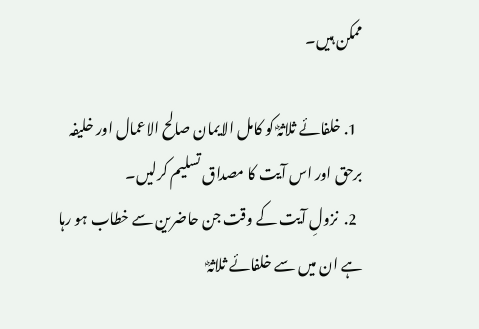ممکن ہیں۔

  1. خلفائے ثلاثہؓ کو کامل الایمان صالح الاعمال اور خلیفہ برحق اور اس آیت کا مصداق تسلیم کرلیں۔
  2.  نزولِ آیت کے وقت جن حاضرین سے خطاب ہو رہا ہے ان میں سے خلفائے ثلاثہؓ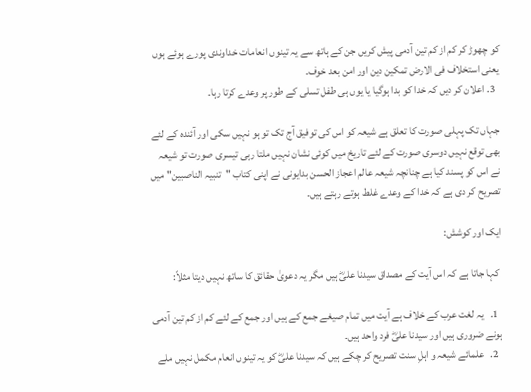کو چھوڑ کر کم از کم تین آدمی پیش کریں جن کے ہاتھ سے یہ تینوں انعامات خداوندی پورے ہوئے ہوں یعنی استخلاف فی الارض تمکین دین اور امن بعد خوف۔
  3. اعلان کر دیں کہ خدا کو بدا ہوگیا یا یوں ہی طفل تسلی کے طور پر وعدے کرتا رہا۔

جہاں تک پہلی صورت کا تعلق ہے شیعہ کو اس کی توفیق آج تک تو ہو نہیں سکی اور آئندہ کے لئے بھی توقع نہیں دوسری صورت کے لئے تاریخ میں کوئی نشان نہیں ملتا رہی تیسری صورت تو شیعہ نے اس کو پسند کیا ہے چنانچہ شیعہ عالم اعجاز الحسن بدایونی نے اپنی کتاب "تنبیہ الناصبین" میں تصریح کر دی ہے کہ خدا کے وعدے غلط ہوتے رہتے ہیں۔

ایک اور کوشش:

 کہا جاتا ہے کہ اس آیت کے مصداق سیدنا علیؓ ہیں مگر یہ دعویٰ حقائق کا ساتھ نہیں دیتا مثلاً:

  1.   یہ لغت عرب کے خلاف ہے آیت میں تمام صیغے جمع کے ہیں اور جمع کے لئے کم از کم تین آدمی ہونے ضروری ہیں اور سیدنا علیؓ فرد واحد ہیں۔
  2.   علمائے شیعہ و اہلِ سنت تصریح کر چکے ہیں کہ سیدنا علیؓ کو یہ تینوں انعام مکمل نہیں ملے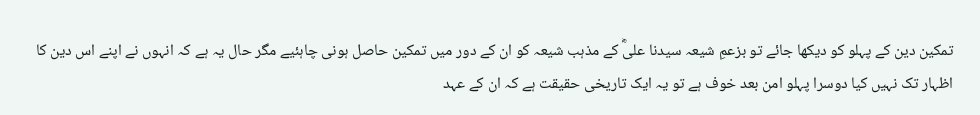تمکین دین کے پہلو کو دیکھا جائے تو بزعمِ شیعہ سیدنا علیؓ کے مذہب شیعہ کو ان کے دور میں تمکین حاصل ہونی چاہئیے مگر حال یہ ہے کہ انہوں نے اپنے اس دین کا اظہار تک نہیں کیا دوسرا پہلو امن بعد خوف ہے تو یہ ایک تاریخی حقیقت ہے کہ ان کے عہد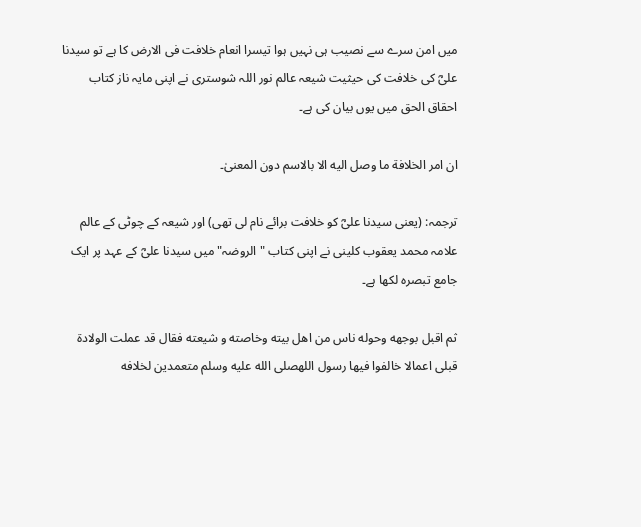میں امن سرے سے نصیب ہی نہیں ہوا تیسرا انعام خلافت فی الارض کا ہے تو سیدنا علیؓ کی خلافت کی حیثیت شیعہ عالم نور اللہ شوستری نے اپنی مایہ ناز کتاب احقاق الحق میں یوں بیان کی ہے۔

ان امر الخلافة ما وصل اليه الا بالاسم دون المعنىٰ۔

ترجمہ: (یعنی سیدنا علیؓ کو خلافت برائے نام لی تھی) اور شیعہ کے چوٹی کے عالم علامہ محمد یعقوب کلینی نے اپنی کتاب "الروضہ" میں سیدنا علیؓ کے عہد پر ایک جامع تبصرہ لکھا ہے۔

ثم اقبل بوجهه وحوله ناس من اهل بيته وخاصته و شيعته فقال قد عملت الولادة قبلى اعمالا خالفوا فيها رسول اللهصلى الله عليه وسلم متعمدين لخلافه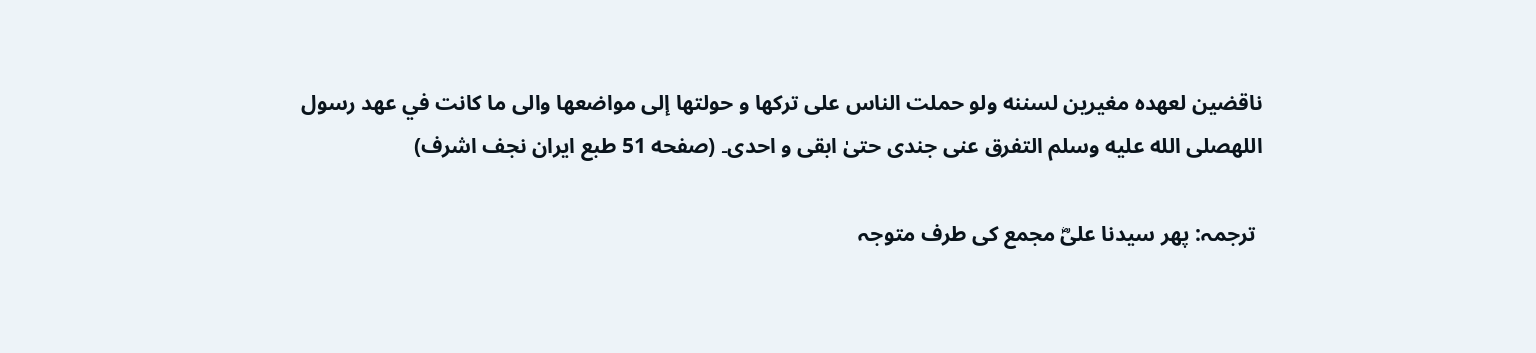ناقضين لعهده مغيرين لسننه ولو حملت الناس على تركها و حولتها إلى مواضعها والى ما كانت في عهد رسول اللهصلى الله عليه وسلم التفرق عنی جندی حتیٰ ابقی و احدی۔ (صفحه 51 طبع ایران نجف اشرف)

 ترجمہ: پھر سیدنا علیؓ مجمع کی طرف متوجہ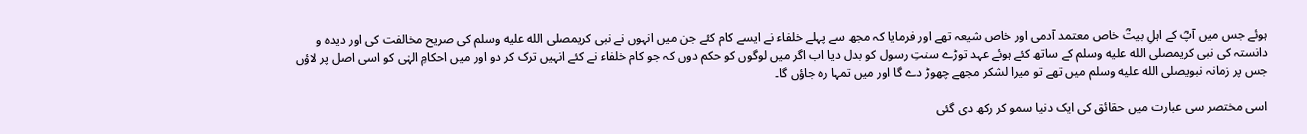ہوئے جس میں آپؓ کے اہلِ بیتؓ خاص معتمد آدمی اور خاص شیعہ تھے اور فرمایا کہ مجھ سے پہلے خلفاء نے ایسے کام کئے جن میں انہوں نے نبی کریمصلى الله عليه وسلم کی صریح مخالفت کی اور دیدہ و دانستہ کی نبی کریمصلى الله عليه وسلم کے ساتھ کئے ہوئے عہد توڑے سنتِ رسول کو بدل دیا اب اگر میں لوگوں کو حکم دوں کہ جو کام خلفاء نے کئے انہیں ترک کر دو اور میں احکامِ الہٰی کو اسی اصل پر لاؤں جس پر زمانہ نبویصلى الله عليه وسلم میں تھے تو میرا لشکر مجھے چھوڑ دے گا اور میں تمہا رہ جاؤں گا۔

اسی مختصر سی عبارت میں حقائق کی ایک دنیا سمو کر رکھ دی گئی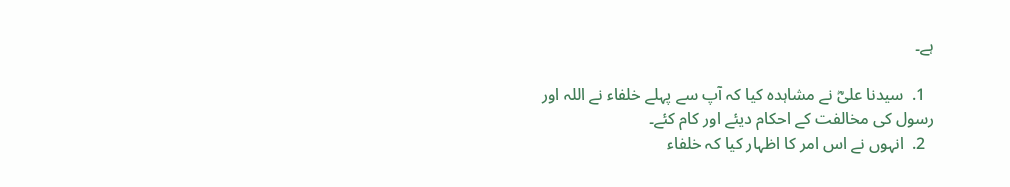ہے۔

  1.  سیدنا علیؓ نے مشاہدہ کیا کہ آپ سے پہلے خلفاء نے اللہ اور رسول کی مخالفت کے احکام دیئے اور کام کئے۔
  2.  انہوں نے اس امر کا اظہار کیا کہ خلفاء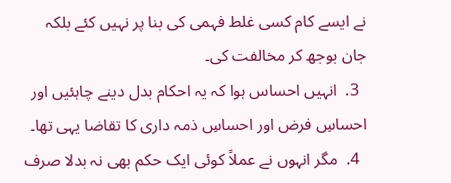نے ایسے کام کسی غلط فہمی کی بنا پر نہیں کئے بلکہ جان بوجھ کر مخالفت کی۔
  3.  انہیں احساس ہوا کہ یہ احکام بدل دینے چاہئیں اور احساسِ فرض اور احساسِ ذمہ داری کا تقاضا یہی تھا۔
  4.  مگر انہوں نے عملاً کوئی ایک حکم بھی نہ بدلا صرف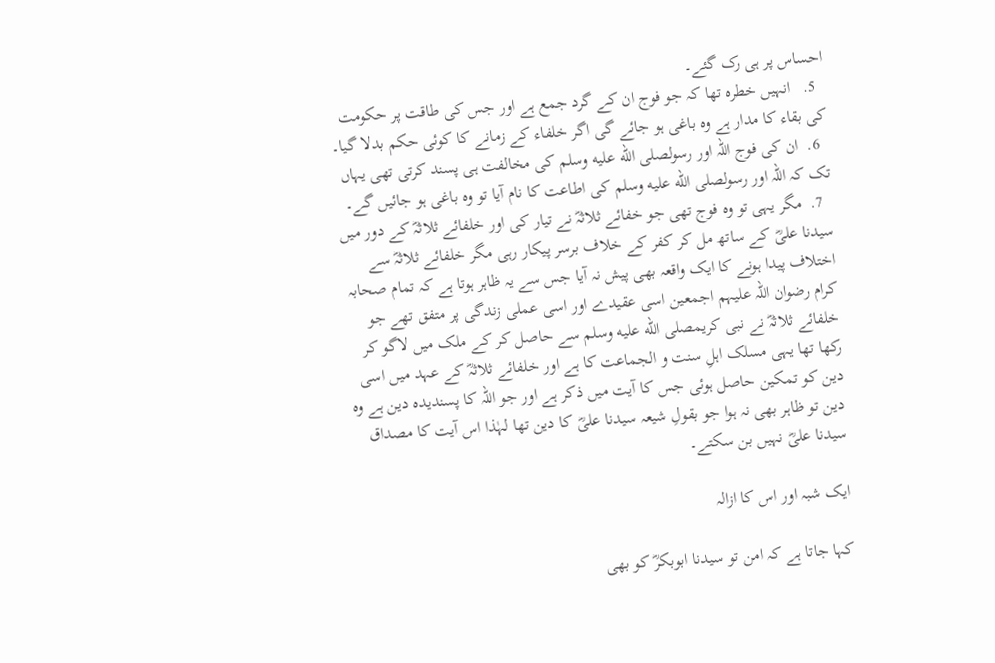احساس پر ہی رک گئے۔
  5.   انہیں خطرہ تھا کہ جو فوج ان کے گرد جمع ہے اور جس کی طاقت پر حکومت کی بقاء کا مدار ہے وہ باغی ہو جائے گی اگر خلفاء کے زمانے کا کوئی حکم بدلا گیا۔
  6.  ان کی فوج اللہ اور رسولصلى الله عليه وسلم کی مخالفت ہی پسند کرتی تھی یہاں تک کہ اللہ اور رسولصلى الله عليه وسلم کی اطاعت کا نام آیا تو وہ باغی ہو جائیں گے۔
  7.  مگر یہی تو وہ فوج تھی جو خفائے ثلاثہؓ نے تیار کی اور خلفائے ثلاثہؓ کے دور میں سیدنا علیؓ کے ساتھ مل کر کفر کے خلاف برسر پیکار رہی مگر خلفائے ثلاثہؓ سے اختلاف پیدا ہونے کا ایک واقعہ بھی پیش نہ آیا جس سے یہ ظاہر ہوتا ہے کہ تمام صحابہ کرام رضوان اللہ علیہم اجمعین اسی عقیدے اور اسی عملی زندگی پر متفق تھے جو خلفائے ثلاثہؓ نے نبی کریمصلى الله عليه وسلم سے حاصل کر کے ملک میں لاگو کر رکھا تھا یہی مسلک اہلِ سنت و الجماعت کا ہے اور خلفائے ثلاثہؓ کے عہد میں اسی دین کو تمکین حاصل ہوئی جس کا آیت میں ذکر ہے اور جو اللہ کا پسندیدہ دین ہے وہ دین تو ظاہر بھی نہ ہوا جو بقولِ شیعہ سیدنا علیؓ کا دین تھا لہٰذا اس آیت کا مصداق سیدنا علیؓ نہیں بن سکتے۔

ایک شبہ اور اس کا ازالہ

کہا جاتا ہے کہ امن تو سیدنا ابوبکرؓ کو بھی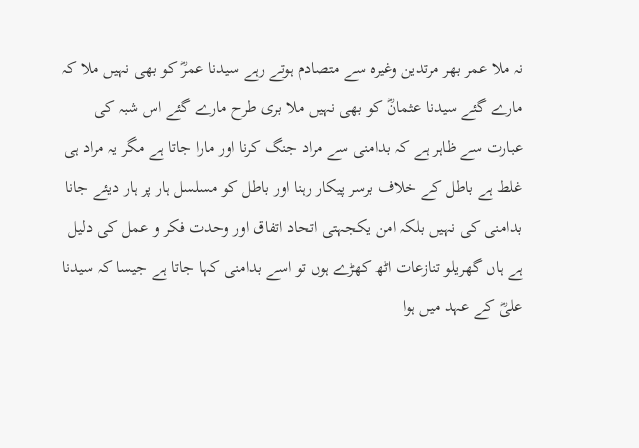نہ ملا عمر بھر مرتدین وغیرہ سے متصادم ہوتے رہے سیدنا عمرؓ کو بھی نہیں ملا کہ مارے گئے سیدنا عثمانؓ کو بھی نہیں ملا بری طرح مارے گئے اس شبہ کی عبارت سے ظاہر ہے کہ بدامنی سے مراد جنگ کرنا اور مارا جاتا ہے مگر یہ مراد ہی غلط ہے باطل کے خلاف برسر پیکار رہنا اور باطل کو مسلسل ہار پر ہار دیئے جانا بدامنی کی نہیں بلکہ امن یکجہتی اتحاد اتفاق اور وحدت فکر و عمل کی دلیل ہے ہاں گھریلو تنازعات اٹھ کھڑے ہوں تو اسے بدامنی کہا جاتا ہے جیسا کہ سیدنا علیؓ کے عہد میں ہوا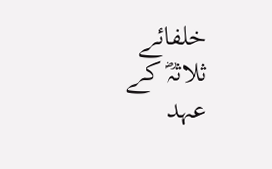خلفائے ثلاثہؓ کے عہد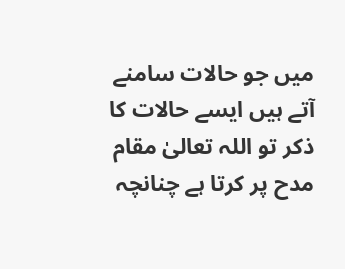میں جو حالات سامنے آتے ہیں ایسے حالات کا ذکر تو اللہ تعالیٰ مقام مدح پر کرتا ہے چنانچہ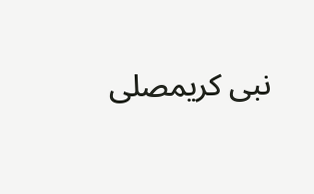نبی کریمصلى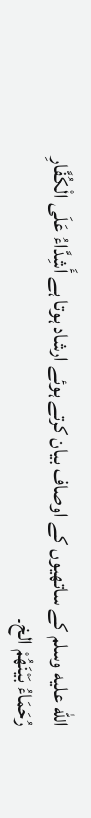الله عليه وسلم کے ساتھیوں کے اوصاف بیان کرتے ہوئے ارشاد ہوتا ہے أَشِدَّاءُ عَلَى الْكُفَّارِ رُحَمَاءُ بَيْنَهُمْ الخ۔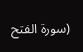(سورة الفتح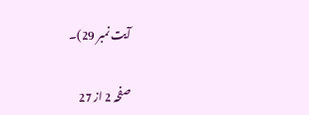آیت نمبر 29)۔

صفحہ 2 از 27